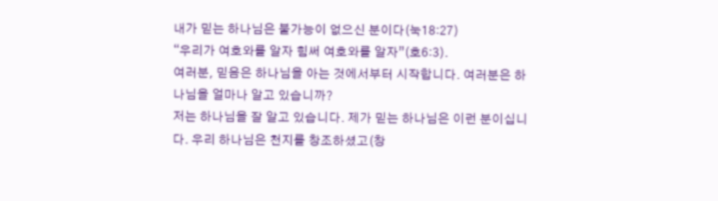내가 믿는 하나님은 불가능이 없으신 분이다(눅18:27)
“우리가 여호와를 알자 힘써 여호와를 알자”(호6:3).
여러분, 믿음은 하나님을 아는 것에서부터 시작합니다. 여러분은 하나님을 얼마나 알고 있습니까?
저는 하나님을 잘 알고 있습니다. 제가 믿는 하나님은 이런 분이십니다. 우리 하나님은 천지를 창조하셨고(창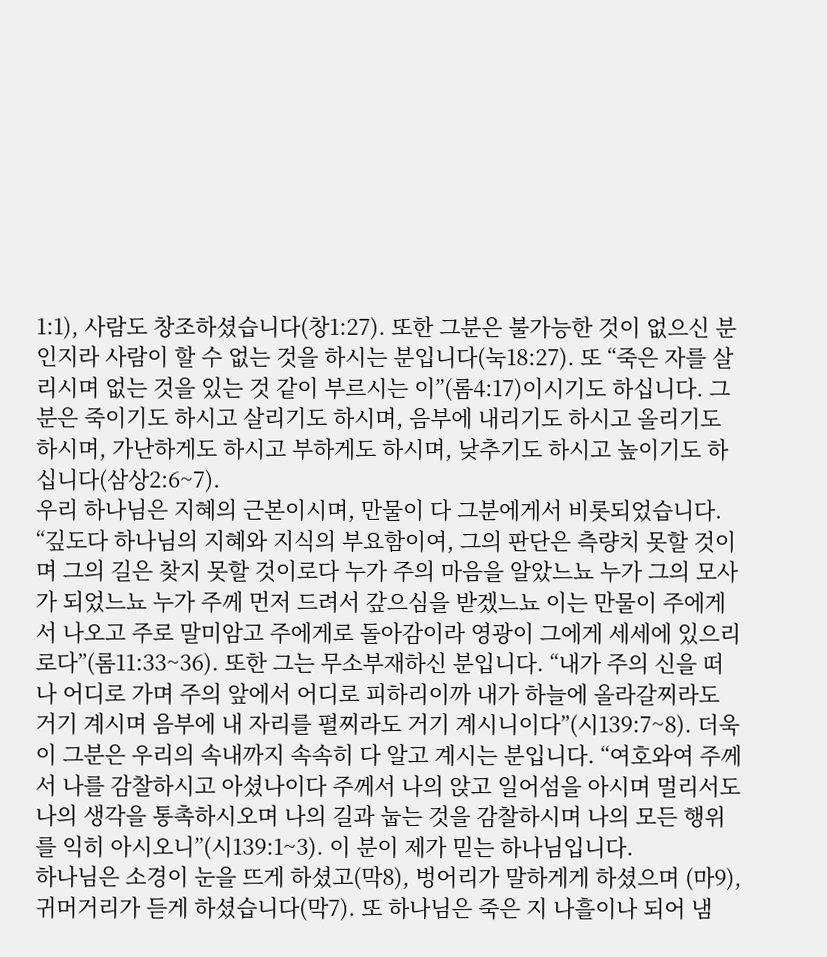1:1), 사람도 창조하셨습니다(창1:27). 또한 그분은 불가능한 것이 없으신 분인지라 사람이 할 수 없는 것을 하시는 분입니다(눅18:27). 또 “죽은 자를 살리시며 없는 것을 있는 것 같이 부르시는 이”(롬4:17)이시기도 하십니다. 그분은 죽이기도 하시고 살리기도 하시며, 음부에 내리기도 하시고 올리기도 하시며, 가난하게도 하시고 부하게도 하시며, 낮추기도 하시고 높이기도 하십니다(삼상2:6~7).
우리 하나님은 지혜의 근본이시며, 만물이 다 그분에게서 비롯되었습니다. “깊도다 하나님의 지혜와 지식의 부요함이여, 그의 판단은 측량치 못할 것이며 그의 길은 찾지 못할 것이로다 누가 주의 마음을 알았느뇨 누가 그의 모사가 되었느뇨 누가 주께 먼저 드려서 갚으심을 받겠느뇨 이는 만물이 주에게서 나오고 주로 말미암고 주에게로 돌아감이라 영광이 그에게 세세에 있으리로다”(롬11:33~36). 또한 그는 무소부재하신 분입니다. “내가 주의 신을 떠나 어디로 가며 주의 앞에서 어디로 피하리이까 내가 하늘에 올라갈찌라도 거기 계시며 음부에 내 자리를 펼찌라도 거기 계시니이다”(시139:7~8). 더욱이 그분은 우리의 속내까지 속속히 다 알고 계시는 분입니다. “여호와여 주께서 나를 감찰하시고 아셨나이다 주께서 나의 앉고 일어섬을 아시며 멀리서도 나의 생각을 통촉하시오며 나의 길과 눕는 것을 감찰하시며 나의 모든 행위를 익히 아시오니”(시139:1~3). 이 분이 제가 믿는 하나님입니다.
하나님은 소경이 눈을 뜨게 하셨고(막8), 벙어리가 말하게게 하셨으며 (마9), 귀머거리가 듣게 하셨습니다(막7). 또 하나님은 죽은 지 나흘이나 되어 냄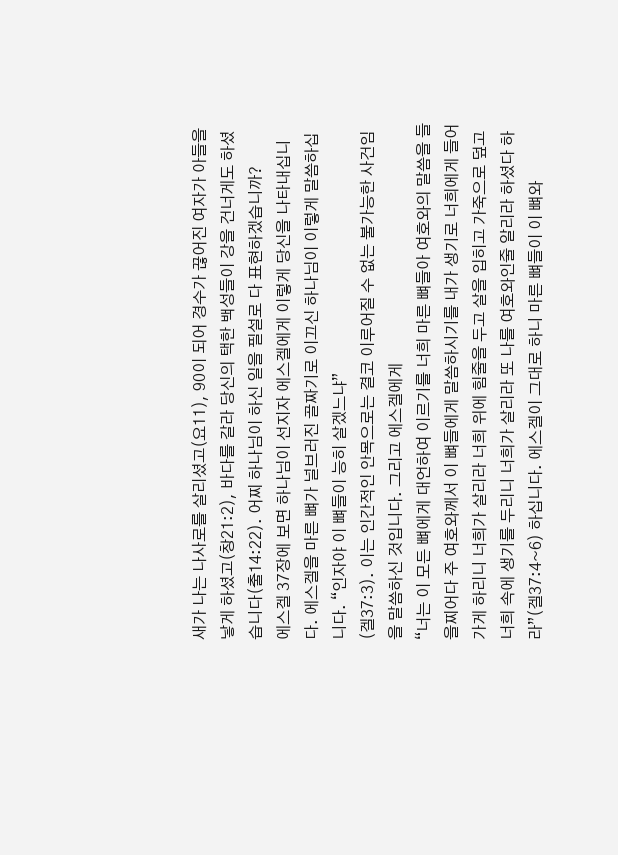새가 나는 나사로를 살리셨고(요11), 90이 되어 경수가 끊어진 여자가 아들을 낳게 하셨고(창21:2), 바다를 갈라 당신의 택한 백성들이 강을 건너게도 하셨습니다(출14:22). 어찌 하나님이 하신 일을 필설로 다 표현하겠습니까?
에스겔 37장에 보면 하나님이 선지자 에스겔에게 이렇게 당신을 나타내십니다. 에스겔을 마른 뼈가 널브러진 골짜기로 이끄신 하나님이 이렇게 말씀하십니다. “인자야 이 뼈들이 능히 살겠느냐”
(겔37:3). 이는 인간적인 안목으로는 결코 이루어질 수 없는 불가능한 사건임을 말씀하신 것입니다. 그리고 에스겔에게
“너는 이 모든 뼈에게 대언하여 이르기를 너희 마른 뼈들아 여호와의 말씀을 들을찌어다 주 여호와께서 이 뼈들에게 말씀하시기를 내가 생기로 너희에게 들어가게 하리니 너희가 살리라 너희 위에 힘줄을 두고 살을 입히고 가죽으로 덮고 너희 속에 생기를 두리니 너희가 살리라 또 나를 여호와인줄 알리라 하셨다 하라”(겔37:4~6) 하십니다. 에스겔이 그대로 하니 마른 뼈들이 이 뼈와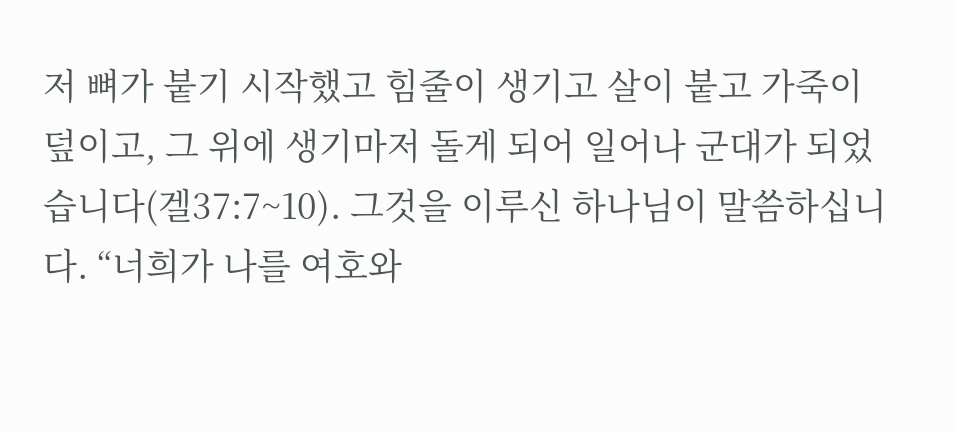저 뼈가 붙기 시작했고 힘줄이 생기고 살이 붙고 가죽이 덮이고, 그 위에 생기마저 돌게 되어 일어나 군대가 되었습니다(겔37:7~10). 그것을 이루신 하나님이 말씀하십니다. “너희가 나를 여호와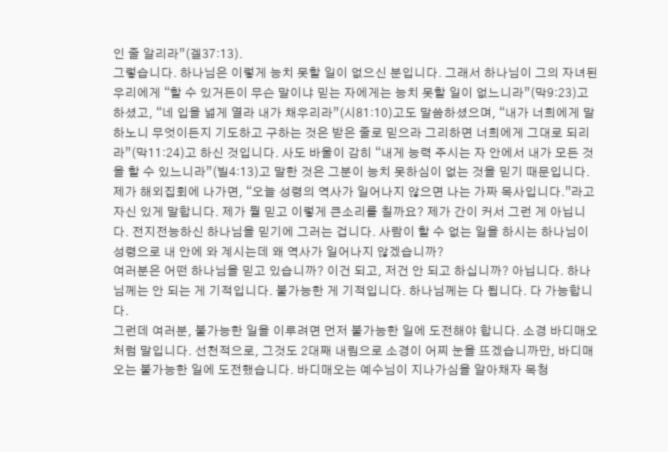인 줄 알리라”(겔37:13).
그렇습니다. 하나님은 이렇게 능치 못할 일이 없으신 분입니다. 그래서 하나님이 그의 자녀된 우리에게 “할 수 있거든이 무슨 말이냐 믿는 자에게는 능치 못할 일이 없느니라”(막9:23)고 하셨고, “네 입을 넓게 열라 내가 채우리라”(시81:10)고도 말씀하셨으며, “내가 너희에게 말하노니 무엇이든지 기도하고 구하는 것은 받은 줄로 믿으라 그리하면 너희에게 그대로 되리라”(막11:24)고 하신 것입니다. 사도 바울이 감히 “내게 능력 주시는 자 안에서 내가 모든 것을 할 수 있느니라”(빌4:13)고 말한 것은 그분이 능치 못하심이 없는 것을 믿기 때문입니다.
제가 해외집회에 나가면, “오늘 성령의 역사가 일어나지 않으면 나는 가짜 목사입니다.”라고 자신 있게 말합니다. 제가 뭘 믿고 이렇게 큰소리를 칠까요? 제가 간이 커서 그런 게 아닙니다. 전지전능하신 하나님을 믿기에 그러는 겁니다. 사람이 할 수 없는 일을 하시는 하나님이 성령으로 내 안에 와 계시는데 왜 역사가 일어나지 않겠습니까?
여러분은 어떤 하나님을 믿고 있습니까? 이건 되고, 저건 안 되고 하십니까? 아닙니다. 하나님께는 안 되는 게 기적입니다. 불가능한 게 기적입니다. 하나님께는 다 됩니다. 다 가능합니다.
그런데 여러분, 불가능한 일을 이루려면 먼저 불가능한 일에 도전해야 합니다. 소경 바디매오처럼 말입니다. 선천적으로, 그것도 2대째 내림으로 소경이 어찌 눈을 뜨겠습니까만, 바디매오는 불가능한 일에 도전했습니다. 바디매오는 예수님이 지나가심을 알아채자 목청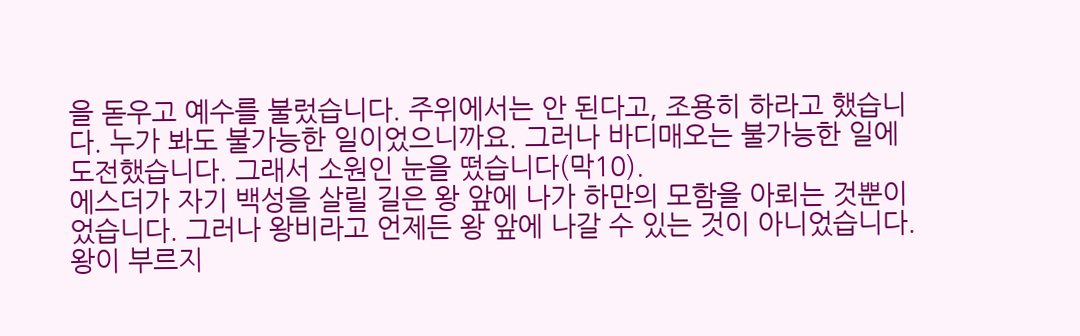을 돋우고 예수를 불렀습니다. 주위에서는 안 된다고, 조용히 하라고 했습니다. 누가 봐도 불가능한 일이었으니까요. 그러나 바디매오는 불가능한 일에 도전했습니다. 그래서 소원인 눈을 떴습니다(막10).
에스더가 자기 백성을 살릴 길은 왕 앞에 나가 하만의 모함을 아뢰는 것뿐이었습니다. 그러나 왕비라고 언제든 왕 앞에 나갈 수 있는 것이 아니었습니다. 왕이 부르지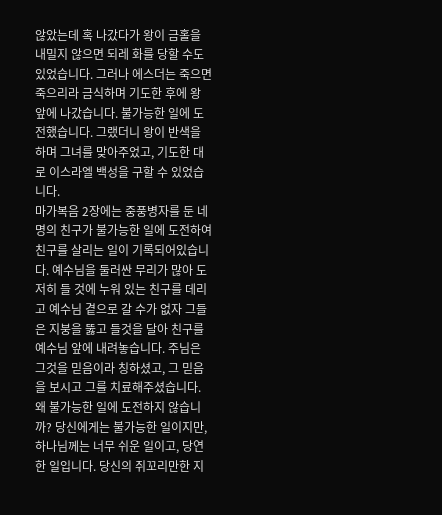않았는데 혹 나갔다가 왕이 금홀을 내밀지 않으면 되레 화를 당할 수도 있었습니다. 그러나 에스더는 죽으면 죽으리라 금식하며 기도한 후에 왕 앞에 나갔습니다. 불가능한 일에 도전했습니다. 그랬더니 왕이 반색을 하며 그녀를 맞아주었고, 기도한 대로 이스라엘 백성을 구할 수 있었습니다.
마가복음 2장에는 중풍병자를 둔 네 명의 친구가 불가능한 일에 도전하여 친구를 살리는 일이 기록되어있습니다. 예수님을 둘러싼 무리가 많아 도저히 들 것에 누워 있는 친구를 데리고 예수님 곁으로 갈 수가 없자 그들은 지붕을 뚫고 들것을 달아 친구를 예수님 앞에 내려놓습니다. 주님은 그것을 믿음이라 칭하셨고, 그 믿음을 보시고 그를 치료해주셨습니다.
왜 불가능한 일에 도전하지 않습니까? 당신에게는 불가능한 일이지만, 하나님께는 너무 쉬운 일이고, 당연한 일입니다. 당신의 쥐꼬리만한 지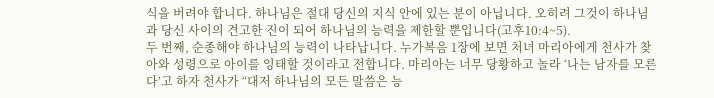식을 버려야 합니다. 하나님은 절대 당신의 지식 안에 있는 분이 아닙니다. 오히려 그것이 하나님과 당신 사이의 견고한 진이 되어 하나님의 능력을 제한할 뿐입니다(고후10:4~5).
두 번째, 순종해야 하나님의 능력이 나타납니다. 누가복음 1장에 보면 처녀 마리아에게 천사가 찾아와 성령으로 아이를 잉태할 것이라고 전합니다. 마리아는 너무 당황하고 놀라 ‘나는 남자를 모른다’고 하자 천사가 “대저 하나님의 모든 말씀은 능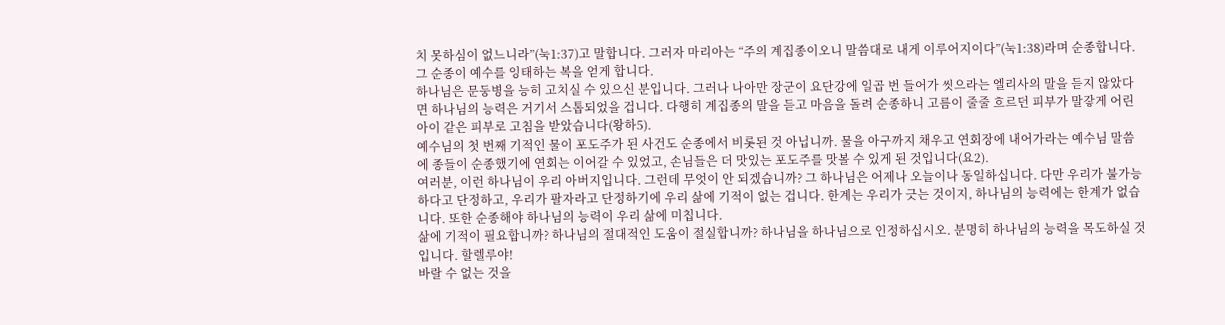치 못하심이 없느니라”(눅1:37)고 말합니다. 그러자 마리아는 “주의 계집종이오니 말씀대로 내게 이루어지이다”(눅1:38)라며 순종합니다. 그 순종이 예수를 잉태하는 복을 얻게 합니다.
하나님은 문둥병을 능히 고치실 수 있으신 분입니다. 그러나 나아만 장군이 요단강에 일곱 번 들어가 씻으라는 엘리사의 말을 듣지 않았다면 하나님의 능력은 거기서 스톱되었을 겁니다. 다행히 계집종의 말을 듣고 마음을 돌려 순종하니 고름이 줄줄 흐르던 피부가 말갛게 어린아이 같은 피부로 고침을 받았습니다(왕하5).
예수님의 첫 번째 기적인 물이 포도주가 된 사건도 순종에서 비롯된 것 아닙니까. 물을 아구까지 채우고 연회장에 내어가라는 예수님 말씀에 종들이 순종했기에 연회는 이어갈 수 있었고, 손님들은 더 맛있는 포도주를 맛볼 수 있게 된 것입니다(요2).
여러분, 이런 하나님이 우리 아버지입니다. 그런데 무엇이 안 되겠습니까? 그 하나님은 어제나 오늘이나 동일하십니다. 다만 우리가 불가능하다고 단정하고, 우리가 팔자라고 단정하기에 우리 삶에 기적이 없는 겁니다. 한계는 우리가 긋는 것이지, 하나님의 능력에는 한계가 없습니다. 또한 순종해야 하나님의 능력이 우리 삶에 미칩니다.
삶에 기적이 필요합니까? 하나님의 절대적인 도움이 절실합니까? 하나님을 하나님으로 인정하십시오. 분명히 하나님의 능력을 목도하실 것입니다. 할렐루야!
바랄 수 없는 것을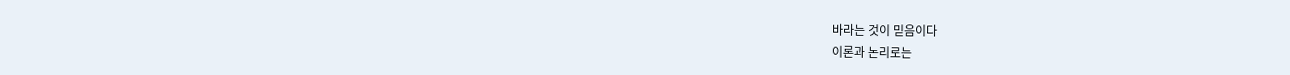바라는 것이 믿음이다
이론과 논리로는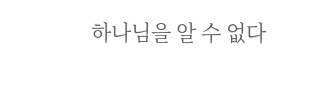하나님을 알 수 없다